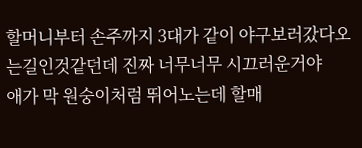할머니부터 손주까지 3대가 같이 야구보러갔다오는길인것같던데 진짜 너무너무 시끄러운거야
애가 막 원숭이처럼 뛰어노는데 할매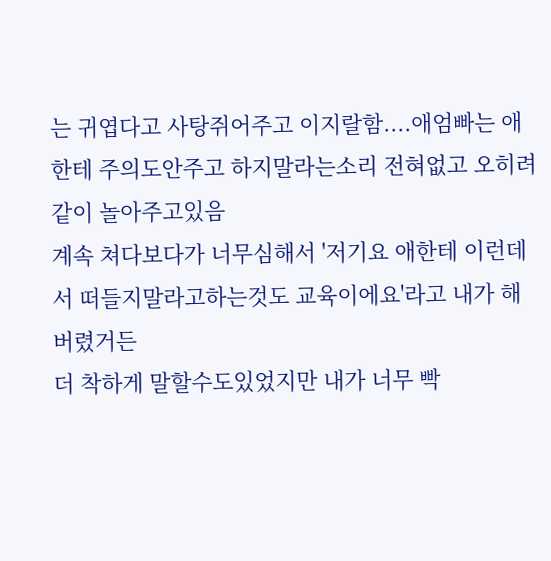는 귀엽다고 사탕쥐어주고 이지랄함....애엄빠는 애한테 주의도안주고 하지말라는소리 전혀없고 오히려 같이 놀아주고있음
계속 쳐다보다가 너무심해서 '저기요 애한테 이런데서 떠들지말라고하는것도 교육이에요'라고 내가 해버렸거든
더 착하게 말할수도있었지만 내가 너무 빡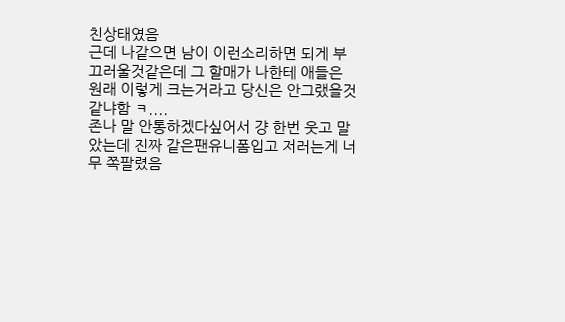친상태였음
근데 나같으면 남이 이런소리하면 되게 부끄러울것같은데 그 할매가 나한테 애들은 원래 이렇게 크는거라고 당신은 안그랬을것같냐함 ㅋ....
존나 말 안통하겠다싶어서 걍 한번 웃고 말았는데 진짜 같은팬유니폼입고 저러는게 너무 쪽팔렸음